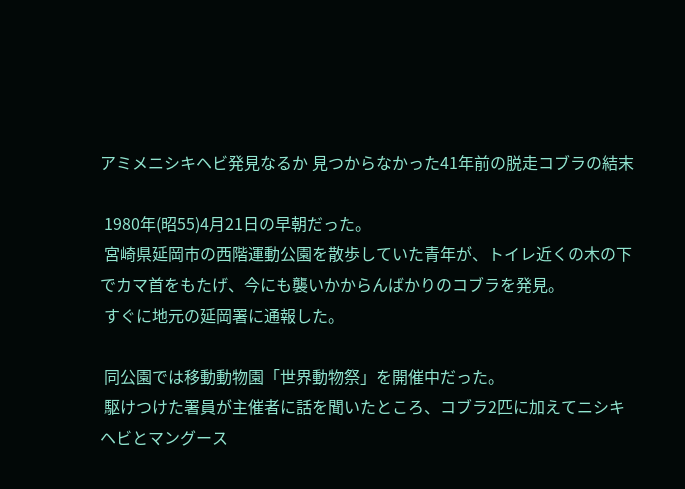アミメニシキヘビ発見なるか 見つからなかった41年前の脱走コブラの結末

 1980年(昭55)4月21日の早朝だった。
 宮崎県延岡市の西階運動公園を散歩していた青年が、トイレ近くの木の下でカマ首をもたげ、今にも襲いかからんばかりのコブラを発見。
 すぐに地元の延岡署に通報した。

 同公園では移動動物園「世界動物祭」を開催中だった。
 駆けつけた署員が主催者に話を聞いたところ、コブラ2匹に加えてニシキヘビとマングース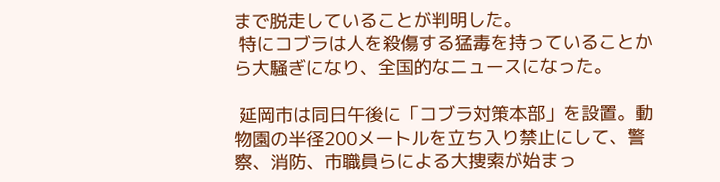まで脱走していることが判明した。
 特にコブラは人を殺傷する猛毒を持っていることから大騒ぎになり、全国的なニュースになった。

 延岡市は同日午後に「コブラ対策本部」を設置。動物園の半径200メートルを立ち入り禁止にして、警察、消防、市職員らによる大捜索が始まっ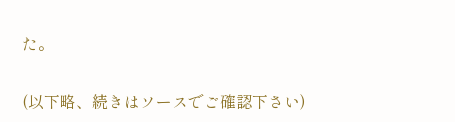た。

(以下略、続きはソースでご確認下さい)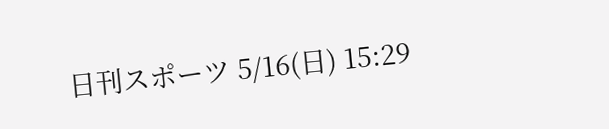日刊スポーツ 5/16(日) 15:29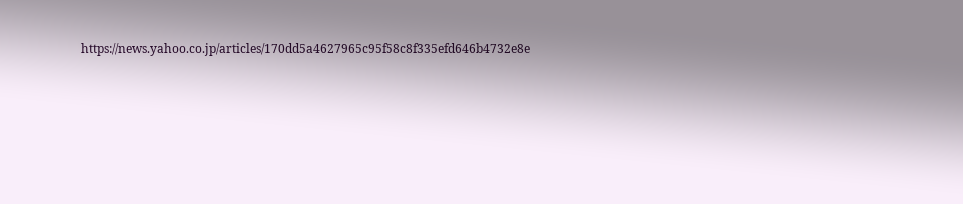https://news.yahoo.co.jp/articles/170dd5a4627965c95f58c8f335efd646b4732e8e